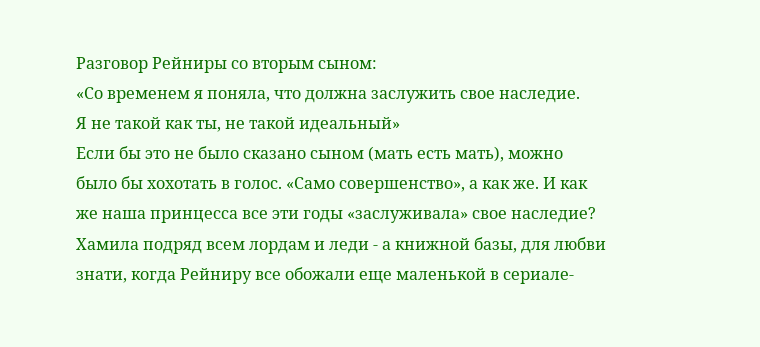Разговор Рейниры со вторым сыном:
«Со временем я поняла, что должна заслужить свое наследие.
Я не такой как ты, не такой идеальный»
Если бы это не было сказано сыном (мать есть мать), можно было бы хохотать в голос. «Само совершенство», а как же. И как же наша принцесса все эти годы «заслуживала» свое наследие? Хамила подряд всем лордам и леди - а книжной базы, для любви знати, когда Рейниру все обожали еще маленькой в сериале-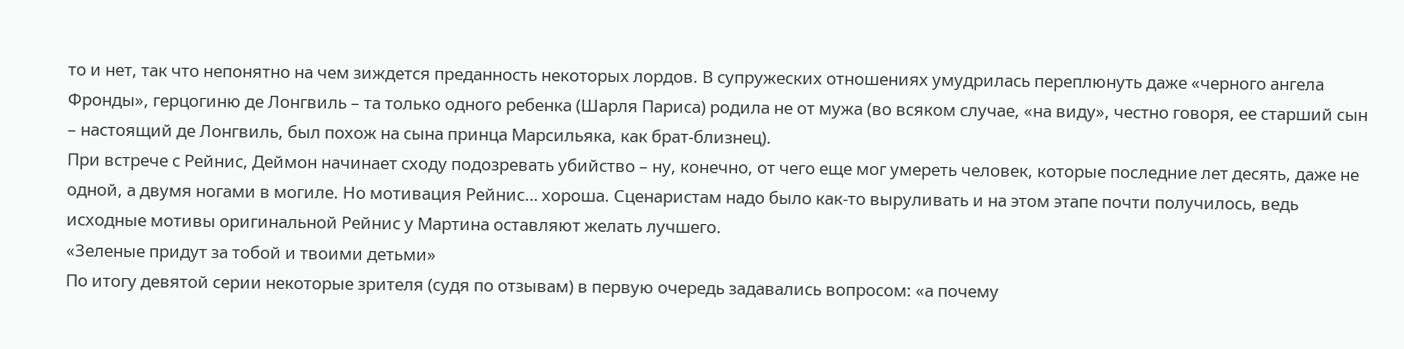то и нет, так что непонятно на чем зиждется преданность некоторых лордов. В супружеских отношениях умудрилась переплюнуть даже «черного ангела Фронды», герцогиню де Лонгвиль – та только одного ребенка (Шарля Париса) родила не от мужа (во всяком случае, «на виду», честно говоря, ее старший сын – настоящий де Лонгвиль, был похож на сына принца Марсильяка, как брат-близнец).
При встрече с Рейнис, Деймон начинает сходу подозревать убийство – ну, конечно, от чего еще мог умереть человек, которые последние лет десять, даже не одной, а двумя ногами в могиле. Но мотивация Рейнис… хороша. Сценаристам надо было как-то выруливать и на этом этапе почти получилось, ведь исходные мотивы оригинальной Рейнис у Мартина оставляют желать лучшего.
«Зеленые придут за тобой и твоими детьми»
По итогу девятой серии некоторые зрителя (судя по отзывам) в первую очередь задавались вопросом: «а почему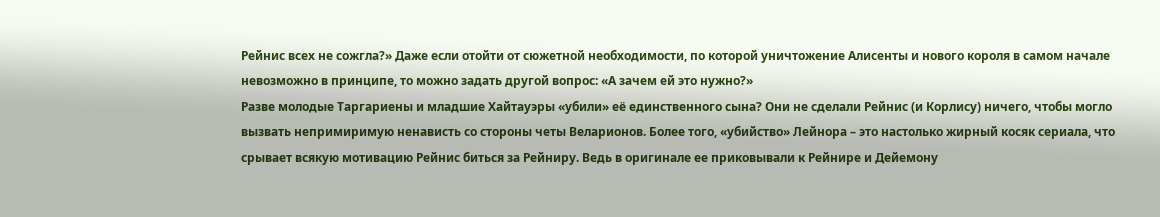Рейнис всех не сожгла?» Даже если отойти от сюжетной необходимости, по которой уничтожение Алисенты и нового короля в самом начале невозможно в принципе, то можно задать другой вопрос: «А зачем ей это нужно?»
Разве молодые Таргариены и младшие Хайтауэры «убили» её единственного сына? Они не сделали Рейнис (и Корлису) ничего, чтобы могло вызвать непримиримую ненависть со стороны четы Веларионов. Более того, «убийство» Лейнора – это настолько жирный косяк сериала, что срывает всякую мотивацию Рейнис биться за Рейниру. Ведь в оригинале ее приковывали к Рейнире и Дейемону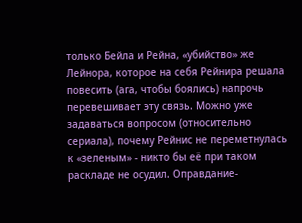только Бейла и Рейна, «убийство» же Лейнора, которое на себя Рейнира решала повесить (ага, чтобы боялись) напрочь перевешивает эту связь. Можно уже задаваться вопросом (относительно сериала), почему Рейнис не переметнулась к «зеленым» - никто бы её при таком раскладе не осудил. Оправдание-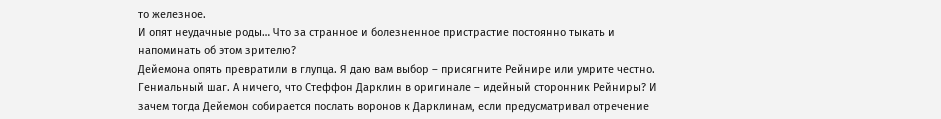то железное.
И опят неудачные роды… Что за странное и болезненное пристрастие постоянно тыкать и напоминать об этом зрителю?
Дейемона опять превратили в глупца. Я даю вам выбор – присягните Рейнире или умрите честно. Гениальный шаг. А ничего, что Стеффон Дарклин в оригинале – идейный сторонник Рейниры? И зачем тогда Дейемон собирается послать воронов к Дарклинам, если предусматривал отречение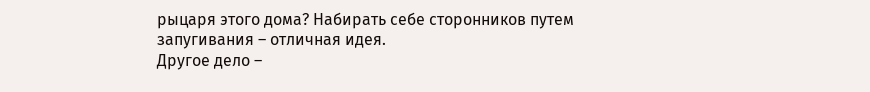рыцаря этого дома? Набирать себе сторонников путем запугивания – отличная идея.
Другое дело –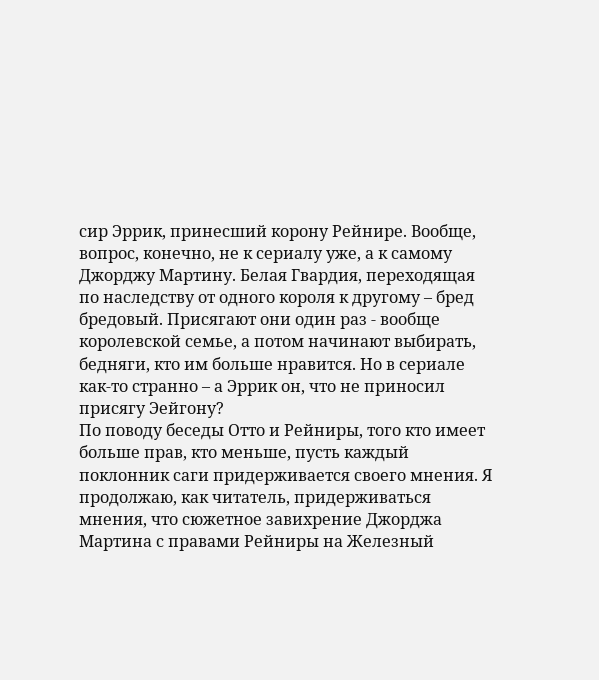сир Эррик, принесший корону Рейнире. Вообще, вопрос, конечно, не к сериалу уже, а к самому Джорджу Мартину. Белая Гвардия, переходящая по наследству от одного короля к другому – бред бредовый. Присягают они один раз - вообще королевской семье, а потом начинают выбирать, бедняги, кто им больше нравится. Но в сериале как-то странно – а Эррик он, что не приносил присягу Эейгону?
По поводу беседы Отто и Рейниры, того кто имеет больше прав, кто меньше, пусть каждый поклонник саги придерживается своего мнения. Я продолжаю, как читатель, придерживаться мнения, что сюжетное завихрение Джорджа Мартина с правами Рейниры на Железный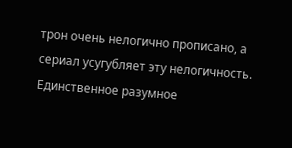трон очень нелогично прописано, а сериал усугубляет эту нелогичность. Единственное разумное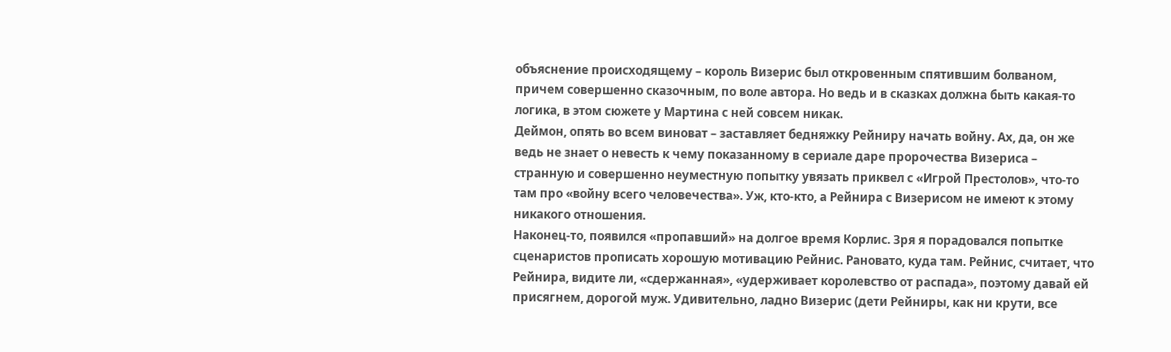объяснение происходящему – король Визерис был откровенным спятившим болваном, причем совершенно сказочным, по воле автора. Но ведь и в сказках должна быть какая-то логика, в этом сюжете у Мартина с ней совсем никак.
Деймон, опять во всем виноват – заставляет бедняжку Рейниру начать войну. Ах, да, он же ведь не знает о невесть к чему показанному в сериале даре пророчества Визериса – странную и совершенно неуместную попытку увязать приквел с «Игрой Престолов», что-то там про «войну всего человечества». Уж, кто-кто, а Рейнира с Визерисом не имеют к этому никакого отношения.
Наконец-то, появился «пропавший» на долгое время Корлис. Зря я порадовался попытке сценаристов прописать хорошую мотивацию Рейнис. Рановато, куда там. Рейнис, считает, что Рейнира, видите ли, «сдержанная», «удерживает королевство от распада», поэтому давай ей присягнем, дорогой муж. Удивительно, ладно Визерис (дети Рейниры, как ни крути, все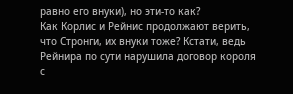равно его внуки), но эти-то как?
Как Корлис и Рейнис продолжают верить, что Стронги, их внуки тоже? Кстати, ведь Рейнира по сути нарушила договор короля с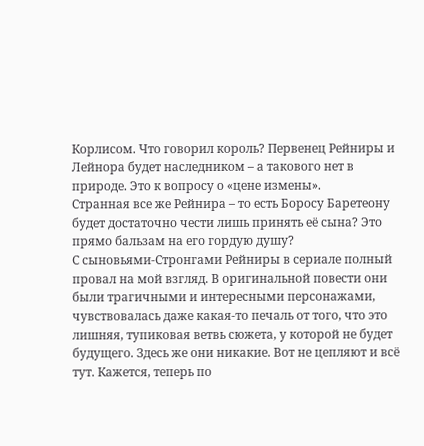Корлисом. Что говорил король? Первенец Рейниры и Лейнора будет наследником – а такового нет в природе. Это к вопросу о «цене измены».
Странная все же Рейнира – то есть Боросу Баретеону будет достаточно чести лишь принять её сына? Это прямо бальзам на его гордую душу?
С сыновьями-Стронгами Рейниры в сериале полный провал на мой взгляд. В оригинальной повести они были трагичными и интересными персонажами, чувствовалась даже какая-то печаль от того, что это лишняя, тупиковая ветвь сюжета, у которой не будет будущего. Здесь же они никакие. Вот не цепляют и всё тут. Кажется, теперь по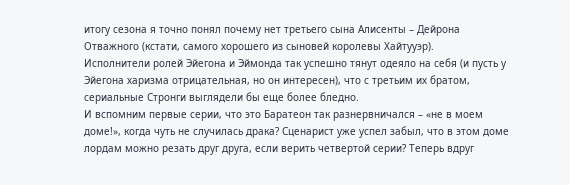итогу сезона я точно понял почему нет третьего сына Алисенты – Дейрона Отважного (кстати, самого хорошего из сыновей королевы Хайтууэр).
Исполнители ролей Эйегона и Эймонда так успешно тянут одеяло на себя (и пусть у Эйегона харизма отрицательная, но он интересен), что с третьим их братом, сериальные Стронги выглядели бы еще более бледно.
И вспомним первые серии, что это Баратеон так разнервничался – «не в моем доме!», когда чуть не случилась драка? Сценарист уже успел забыл, что в этом доме лордам можно резать друг друга, если верить четвертой серии? Теперь вдруг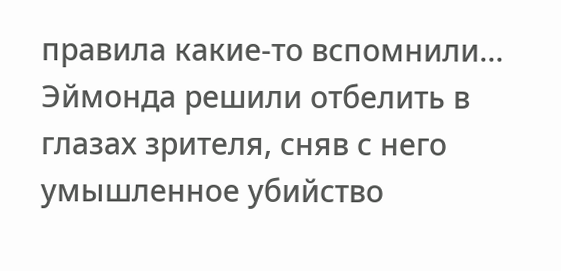правила какие-то вспомнили… Эймонда решили отбелить в глазах зрителя, сняв с него умышленное убийство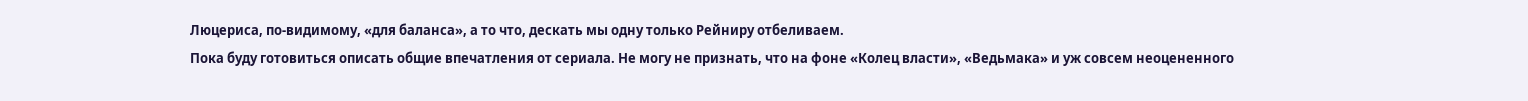Люцериса, по-видимому, «для баланса», а то что, дескать мы одну только Рейниру отбеливаем.
Пока буду готовиться описать общие впечатления от сериала. Не могу не признать, что на фоне «Колец власти», «Ведьмака» и уж совсем неоцененного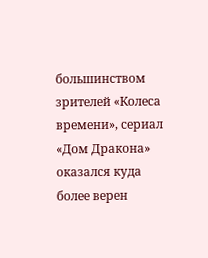большинством зрителей «Колеса времени», сериал «Дом Дракона» оказался куда более верен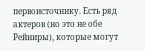первоисточнику. Есть ряд актеров (но это не обе Рейниры), которые могут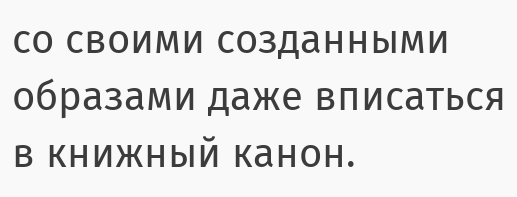со своими созданными образами даже вписаться в книжный канон.